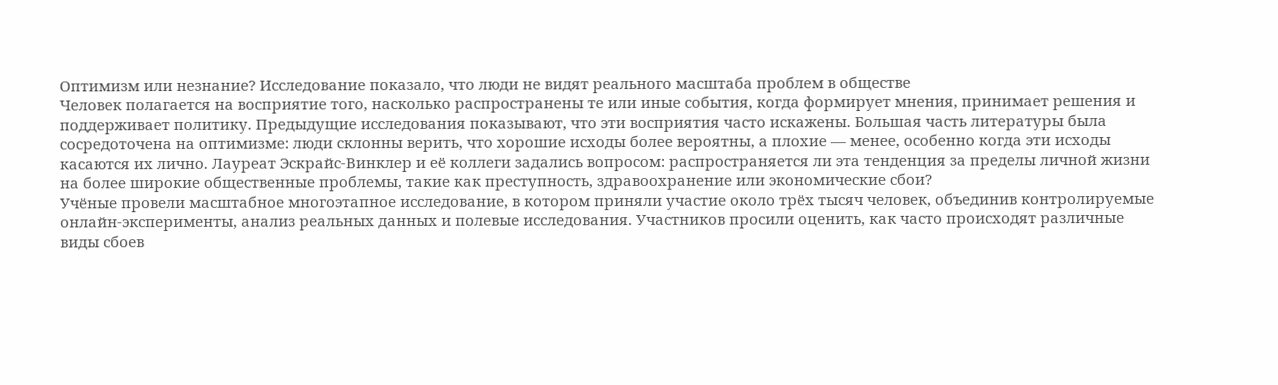Оптимизм или незнание? Исследование показало, что люди не видят реального масштаба проблем в обществе
Человек полагается на восприятие того, насколько распространены те или иные события, когда формирует мнения, принимает решения и поддерживает политику. Предыдущие исследования показывают, что эти восприятия часто искажены. Большая часть литературы была сосредоточена на оптимизме: люди склонны верить, что хорошие исходы более вероятны, а плохие — менее, особенно когда эти исходы касаются их лично. Лауреат Эскрайс-Винклер и её коллеги задались вопросом: распространяется ли эта тенденция за пределы личной жизни на более широкие общественные проблемы, такие как преступность, здравоохранение или экономические сбои?
Учёные провели масштабное многоэтапное исследование, в котором приняли участие около трёх тысяч человек, объединив контролируемые онлайн-эксперименты, анализ реальных данных и полевые исследования. Участников просили оценить, как часто происходят различные виды сбоев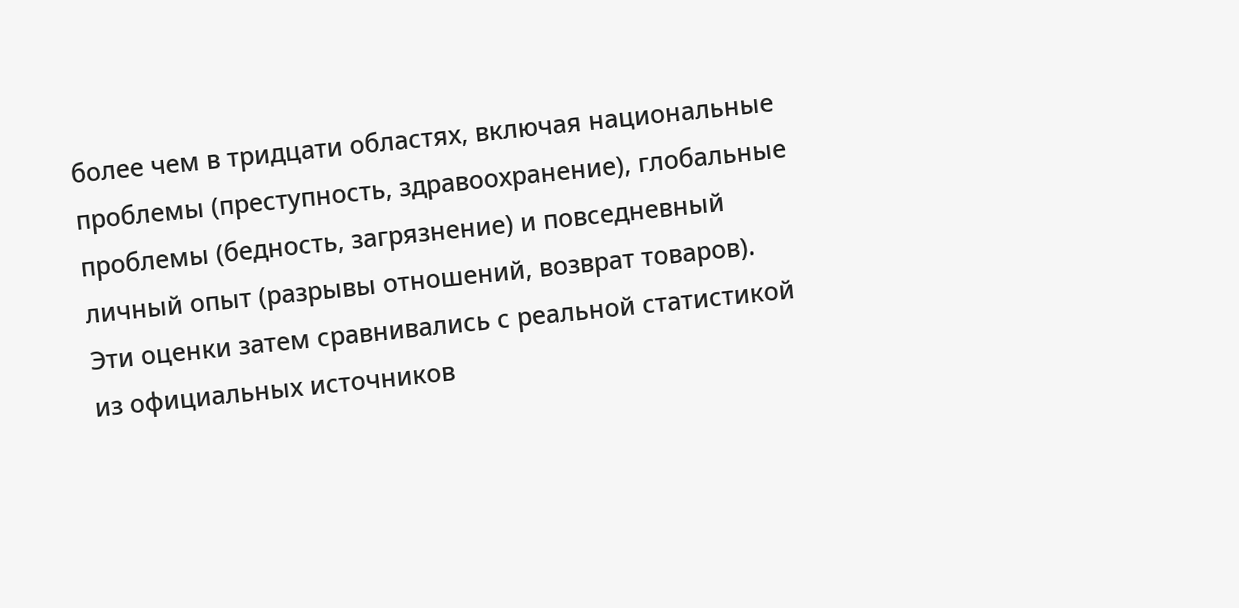более чем в тридцати областях, включая национальные проблемы (преступность, здравоохранение), глобальные проблемы (бедность, загрязнение) и повседневный личный опыт (разрывы отношений, возврат товаров). Эти оценки затем сравнивались с реальной статистикой из официальных источников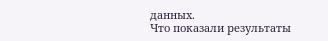данных.
Что показали результаты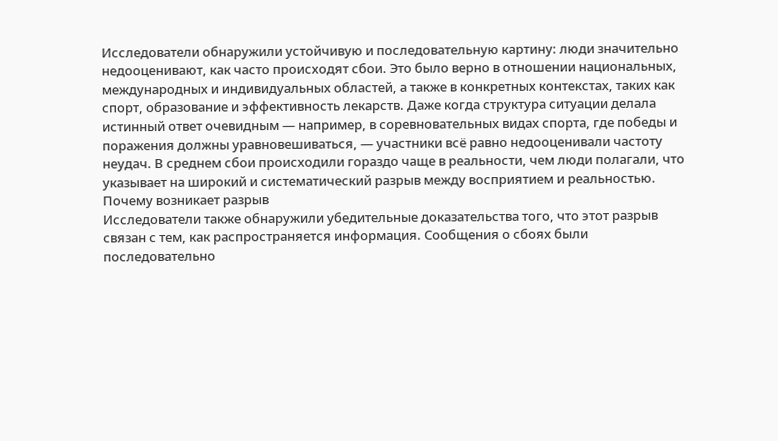Исследователи обнаружили устойчивую и последовательную картину: люди значительно недооценивают, как часто происходят сбои. Это было верно в отношении национальных, международных и индивидуальных областей, а также в конкретных контекстах, таких как спорт, образование и эффективность лекарств. Даже когда структура ситуации делала истинный ответ очевидным — например, в соревновательных видах спорта, где победы и поражения должны уравновешиваться, — участники всё равно недооценивали частоту неудач. В среднем сбои происходили гораздо чаще в реальности, чем люди полагали, что указывает на широкий и систематический разрыв между восприятием и реальностью.
Почему возникает разрыв
Исследователи также обнаружили убедительные доказательства того, что этот разрыв связан с тем, как распространяется информация. Сообщения о сбоях были последовательно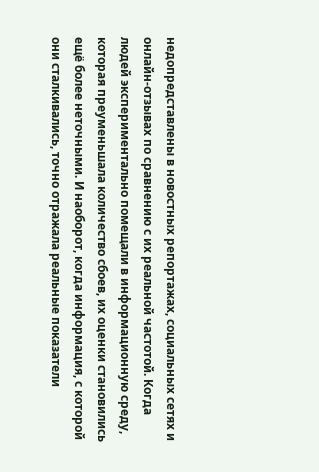недопредставлены в новостных репортажах, социальных сетях и онлайн-отзывах по сравнению с их реальной частотой. Когда людей экспериментально помещали в информационную среду, которая преуменьшала количество сбоев, их оценки становились ещё более неточными. И наоборот, когда информация, с которой они сталкивались, точно отражала реальные показатели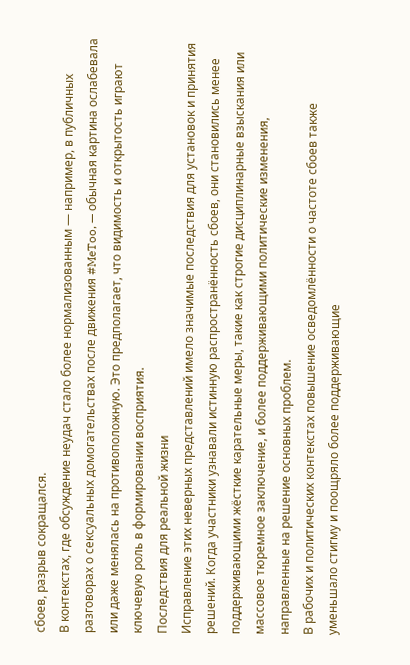сбоев, разрыв сокращался.
В контекстах, где обсуждение неудач стало более нормализованным — например, в публичных разговорах о сексуальных домогательствах после движения #MeToo, — обычная картина ослабевала или даже менялась на противоположную. Это предполагает, что видимость и открытость играют ключевую роль в формировании восприятия.
Последствия для реальной жизни
Исправление этих неверных представлений имело значимые последствия для установок и принятия решений. Когда участники узнавали истинную распространённость сбоев, они становились менее поддерживающими жёсткие карательные меры, такие как строгие дисциплинарные взыскания или массовое тюремное заключение, и более поддерживающими политические изменения, направленные на решение основных проблем.
В рабочих и политических контекстах повышение осведомлённости о частоте сбоев также уменьшало стигму и поощряло более поддерживающие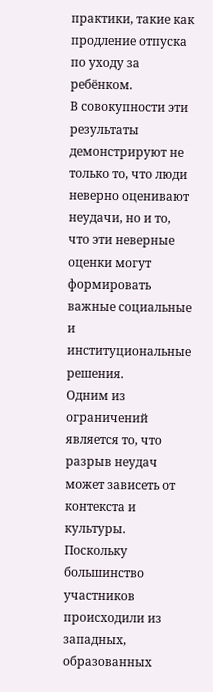практики, такие как продление отпуска по уходу за ребёнком.
В совокупности эти результаты демонстрируют не только то, что люди неверно оценивают неудачи, но и то, что эти неверные оценки могут формировать важные социальные и институциональные решения.
Одним из ограничений является то, что разрыв неудач может зависеть от контекста и культуры. Поскольку большинство участников происходили из западных, образованных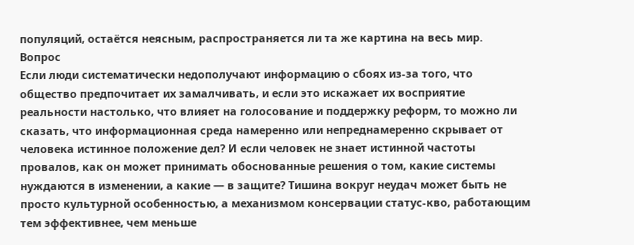популяций, остаётся неясным, распространяется ли та же картина на весь мир.
Вопрос
Если люди систематически недополучают информацию о сбоях из-за того, что общество предпочитает их замалчивать, и если это искажает их восприятие реальности настолько, что влияет на голосование и поддержку реформ, то можно ли сказать, что информационная среда намеренно или непреднамеренно скрывает от человека истинное положение дел? И если человек не знает истинной частоты провалов, как он может принимать обоснованные решения о том, какие системы нуждаются в изменении, а какие — в защите? Тишина вокруг неудач может быть не просто культурной особенностью, а механизмом консервации статус-кво, работающим тем эффективнее, чем меньше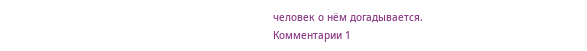человек о нём догадывается.
Комментарии 1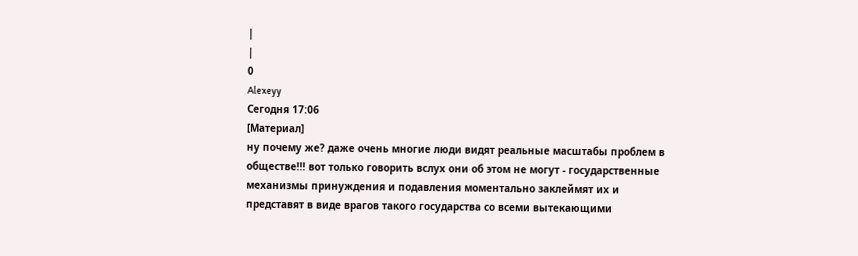|
|
0
Alexeyy
Сегодня 17:06
[Материал]
ну почему же? даже очень многие люди видят реальные масштабы проблем в обществе!!! вот только говорить вслух они об этом не могут - государственные механизмы принуждения и подавления моментально заклеймят их и представят в виде врагов такого государства со всеми вытекающими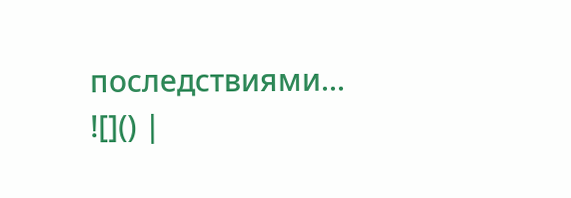последствиями...
![]() |